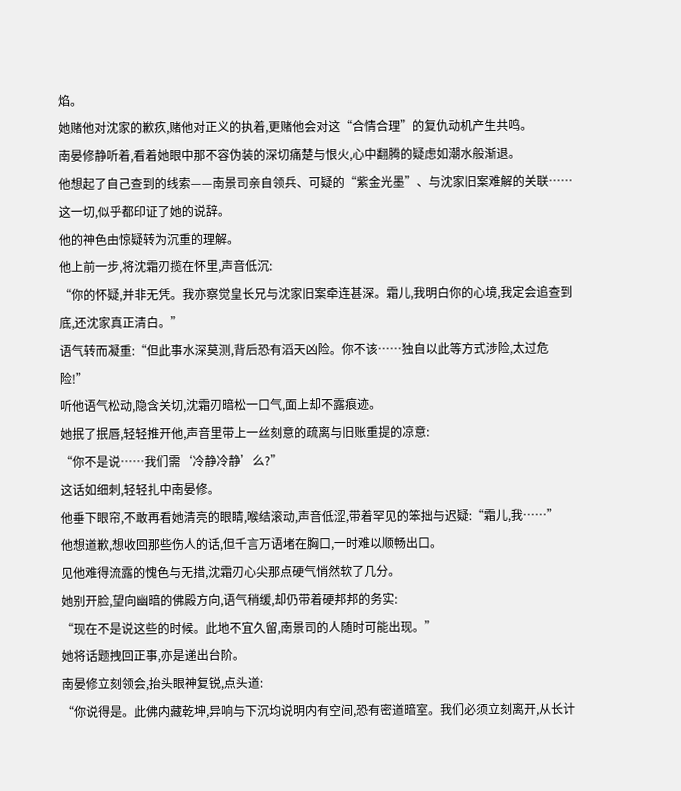焰。
她赌他对沈家的歉疚,赌他对正义的执着,更赌他会对这“合情合理”的复仇动机产生共鸣。
南晏修静听着,看着她眼中那不容伪装的深切痛楚与恨火,心中翻腾的疑虑如潮水般渐退。
他想起了自己查到的线索——南景司亲自领兵、可疑的“紫金光墨”、与沈家旧案难解的关联……这一切,似乎都印证了她的说辞。
他的神色由惊疑转为沉重的理解。
他上前一步,将沈霜刃揽在怀里,声音低沉:
“你的怀疑,并非无凭。我亦察觉皇长兄与沈家旧案牵连甚深。霜儿,我明白你的心境,我定会追查到底,还沈家真正清白。”
语气转而凝重:“但此事水深莫测,背后恐有滔天凶险。你不该……独自以此等方式涉险,太过危险!”
听他语气松动,隐含关切,沈霜刃暗松一口气,面上却不露痕迹。
她抿了抿唇,轻轻推开他,声音里带上一丝刻意的疏离与旧账重提的凉意:
“你不是说……我们需‘冷静冷静’么?”
这话如细刺,轻轻扎中南晏修。
他垂下眼帘,不敢再看她清亮的眼睛,喉结滚动,声音低涩,带着罕见的笨拙与迟疑:“霜儿,我……”
他想道歉,想收回那些伤人的话,但千言万语堵在胸口,一时难以顺畅出口。
见他难得流露的愧色与无措,沈霜刃心尖那点硬气悄然软了几分。
她别开脸,望向幽暗的佛殿方向,语气稍缓,却仍带着硬邦邦的务实:
“现在不是说这些的时候。此地不宜久留,南景司的人随时可能出现。”
她将话题拽回正事,亦是递出台阶。
南晏修立刻领会,抬头眼神复锐,点头道:
“你说得是。此佛内藏乾坤,异响与下沉均说明内有空间,恐有密道暗室。我们必须立刻离开,从长计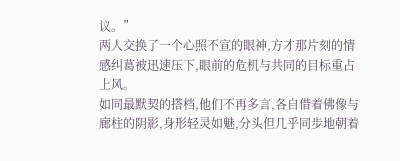议。”
两人交换了一个心照不宣的眼神,方才那片刻的情感纠葛被迅速压下,眼前的危机与共同的目标重占上风。
如同最默契的搭档,他们不再多言,各自借着佛像与廊柱的阴影,身形轻灵如魅,分头但几乎同步地朝着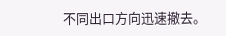不同出口方向迅速撤去。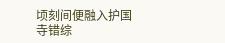顷刻间便融入护国寺错综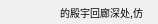的殿宇回廊深处,仿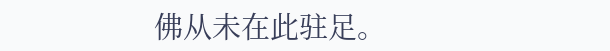佛从未在此驻足。